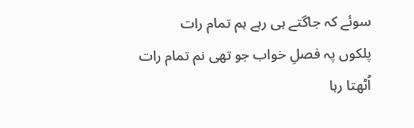سوئے کہ جاگتے ہی رہے ہم تمام رات
پلکوں پہ فصلِ خواب جو تھی نم تمام رات
اُٹھتا رہا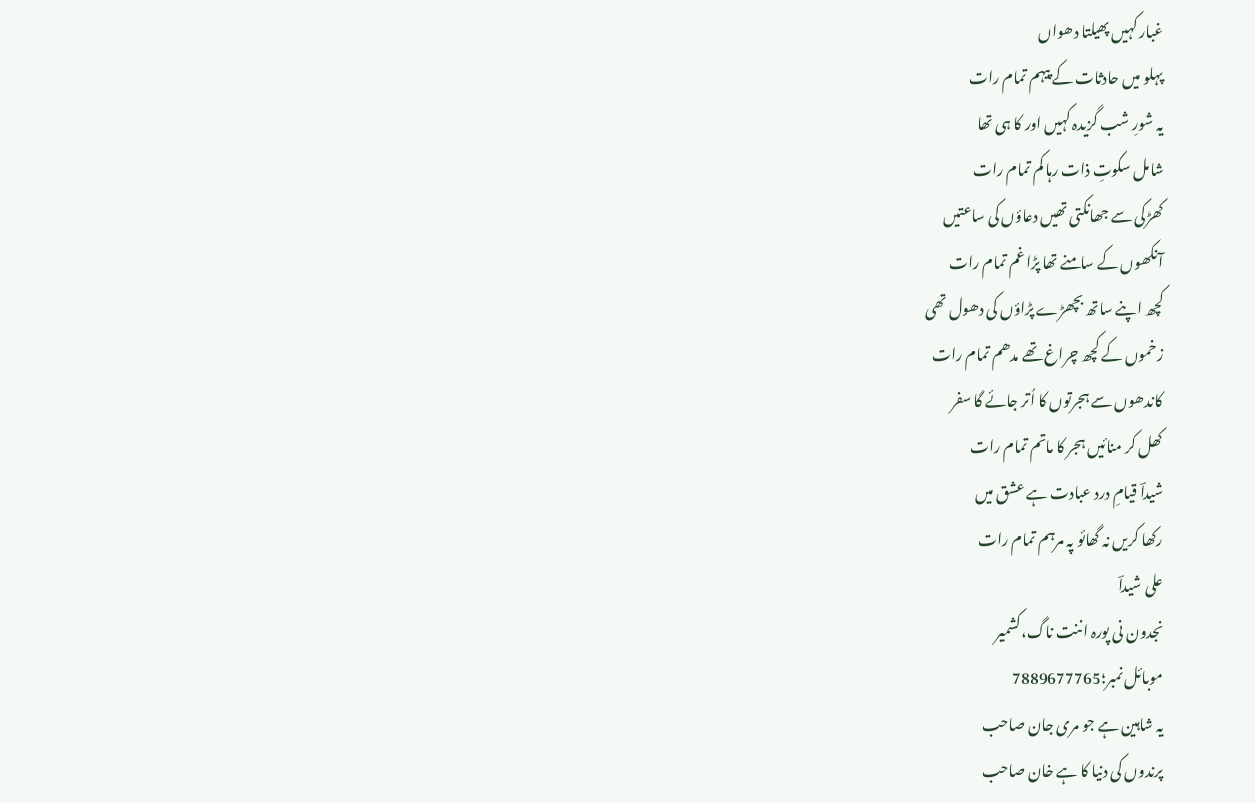غبار کہیں پھیلتا دھواں
پہلو میں حادثات کے پیہم تمام رات
یہ شورِ شب گزیدہ کہیں اور کا ہی تھا
شامل سکوتِ ذات رہا کم تمام رات
کھڑکی سے جھانکتی تھیں دعاؤں کی ساعتیں
آنکھوں کے سامنے تھا پڑا غم تمام رات
کچھ اپنے ساتھ بچھڑے پڑاؤں کی دھول تھی
زخموں کے کچھ چراغ تھے مدھم تمام رات
کاندھوں سے ہجرتوں کا اُتر جائے گا سفر
کھل کر منائیں ہجر کا ماتم تمام رات
شیداؔ قیامِ درد عبادت ہے عشق میں
رکھا کریں نہ گھائو پہ مرہم تمام رات
علی شیداؔ
نجدون نی پورہ اننت ناگ،کشمیر
موبائل نمبر؛7889677765
یہ شاہین ہے جو مری جان صاحب
پرندوں کی دنیا کا ہے خان صاحب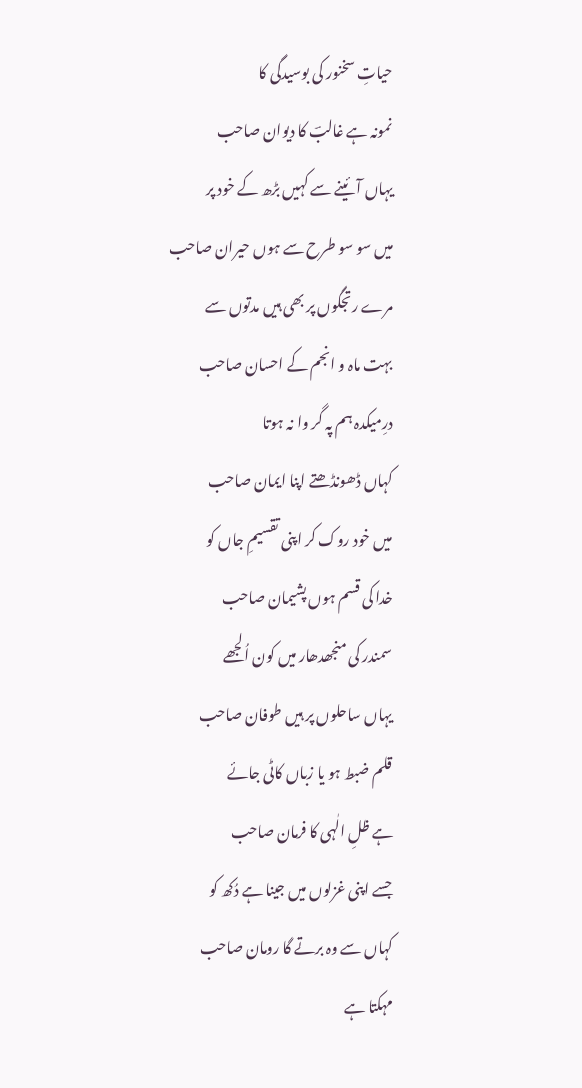حیاتِ سخنور کی بوسیدگی کا
نمونہ ہے غالبؔ کا دیوان صاحب
یہاں آئینے سے کہیں بڑھ کے خود پر
میں سو سو طرح سے ہوں حیران صاحب
مرے رتجگوں پر بھی ہیں مدتوں سے
بہت ماہ و انجم کے احسان صاحب
درِمیکدہ ہم پہ گر وا نہ ہوتا
کہاں ڈھونڈھتے اپنا ایمان صاحب
میں خود روک کر اپنی تقسیمِ جاں کو
خدا کی قسم ہوں پشیمان صاحب
سمندر کی منجھدھار میں کون اُلجھے
یہاں ساحلوں پر ہیں طوفان صاحب
قلم ضبط ہو یا زباں کاٹی جائے
ہے ظلِ الٰہی کا فرمان صاحب
جسے اپنی غزلوں میں جینا ہے دُکھ کو
کہاں سے وہ برتے گا رومان صاحب
مہکتا ہے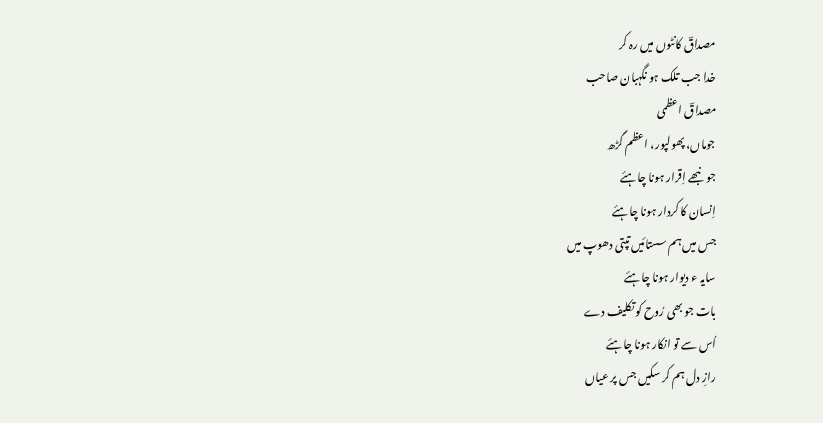مصداقؔ کانٹوں میں رہ کر
خدا جب تلک ہو نگہبان صاحب
مصداقؔ اعظمی
جوماں، پھولپور، اعظم گڑھ
جو نبھے اِقرار ہونا چاہئے
اِنسان کا کردار ہونا چاہئے
جس میں ہم سستائیں تپتی دھوپ میں
سایہ ء دیوار ہونا چاہئے
بات جو بھی رُوح کو تکلیف دے
اُس سے تو انکار ہونا چاہئے
رازِ دل ہم کر سکیں جس پر عیاں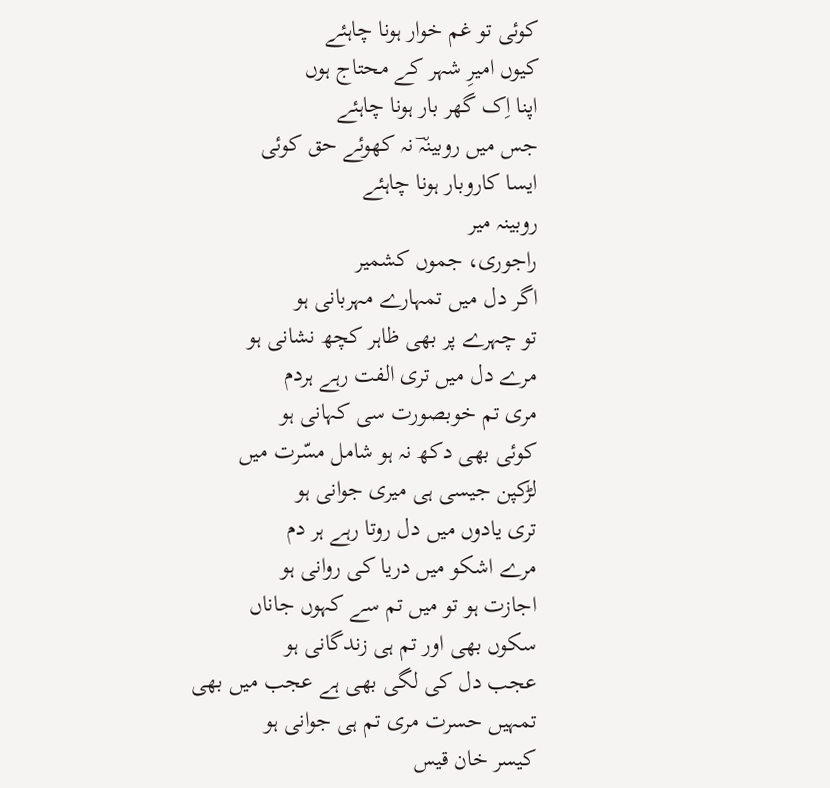کوئی تو غم خوار ہونا چاہئے
کیوں امیرِ شہر کے محتاج ہوں
اپنا اِک گھر بار ہونا چاہئے
جس میں روبینہؔ نہ کھوئے حق کوئی
ایسا کاروبار ہونا چاہئے
روبینہ میر
راجوری، جموں کشمیر
اگر دل میں تمہارے مہربانی ہو
تو چہرے پر بھی ظاہر کچھ نشانی ہو
مرے دل میں تری الفت رہے ہردم
مری تم خوبصورت سی کہانی ہو
کوئی بھی دکھ نہ ہو شامل مسّرت میں
لڑکپن جیسی ہی میری جوانی ہو
تری یادوں میں دل روتا رہے ہر دم
مرے اشکو میں دریا کی روانی ہو
اجازت ہو تو میں تم سے کہوں جاناں
سکوں بھی اور تم ہی زندگانی ہو
عجب دل کی لگی بھی ہے عجب میں بھی
تمہیں حسرت مری تم ہی جوانی ہو
کیسر خان قیس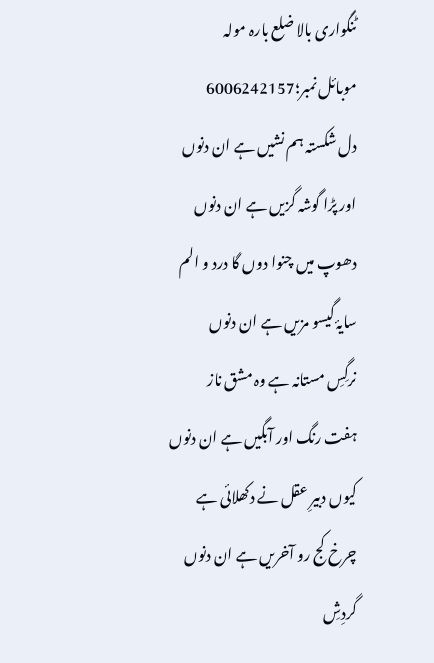ٹنگواری بالا ضلع بارہ مولہ
موبائل نمبر؛6006242157
دل شکستہ ہم نشیں ہے ان دنوں
اور پڑا گوشہ گزیں ہے ان دنوں
دھوپ میں چنوا دوں گا درد و الم
سایۂ گیسو مزیں ہے ان دنوں
نرگِسِ مستانہ ہے وہ مشق ناز
ہفت رنگ اور آبگیں ہے ان دنوں
کیوں دبیرِ عقل نے دکھلائی ہے
چرخ کج رو آخریں ہے ان دنوں
گردِشِ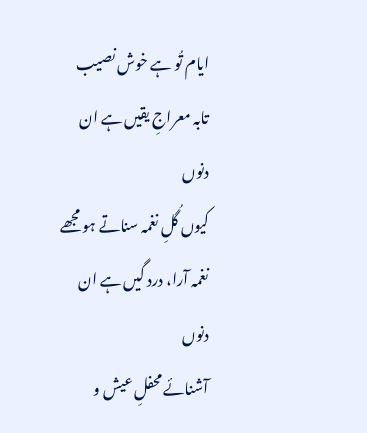ایام تُو ہے خوش نصیب
تابہ معراجِ یقیں ہے ان دنوں
کیوں گُلِ نغمہ سناتے ہو مجھے
نغمہ آرا، درد گیں ہے ان دنوں
آشنائے محفلِ عیش و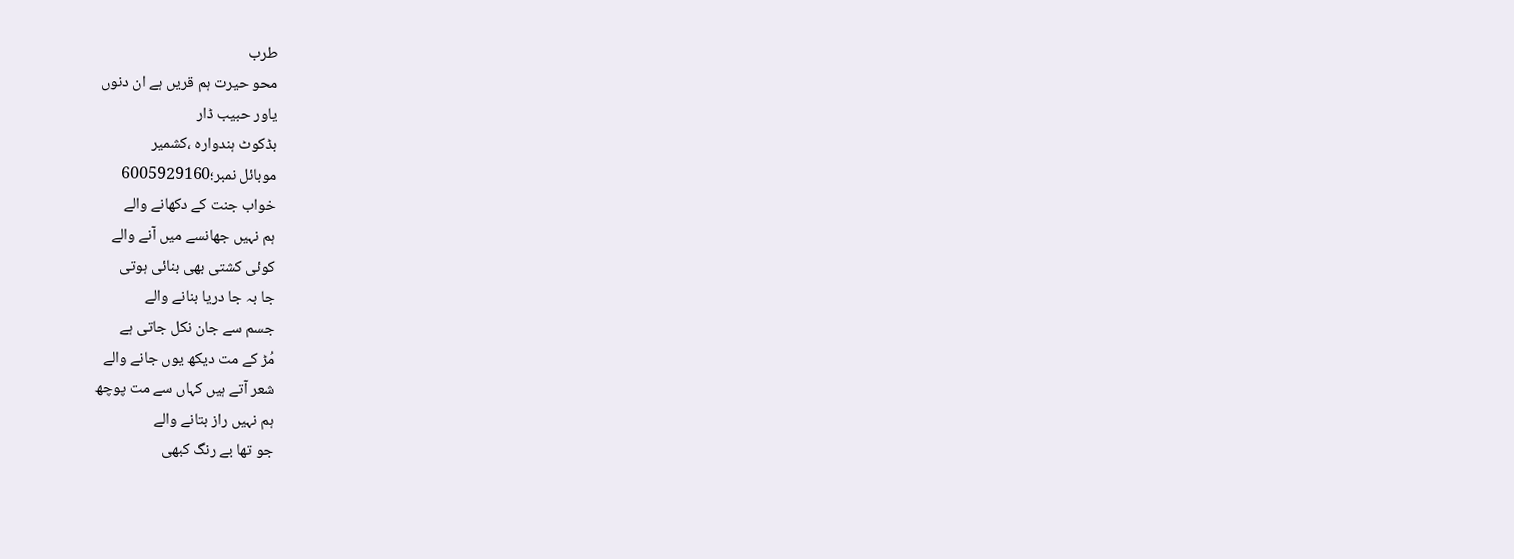طرب
محو حیرت ہم قریں ہے ان دنوں
یاور حبیب ڈار
بڈکوٹ ہندوارہ ،کشمیر
موبائل نمبر؛6005929160
خواب جنت کے دکھانے والے
ہم نہیں جھانسے میں آنے والے
کوئی کشتی بھی بنائی ہوتی
جا بہ جا دریا بنانے والے
جسم سے جان نکل جاتی ہے
مُڑ کے مت دیکھ یوں جانے والے
شعر آتے ہیں کہاں سے مت پوچھ
ہم نہیں راز بتانے والے
جو تھا بے رنگ کبھی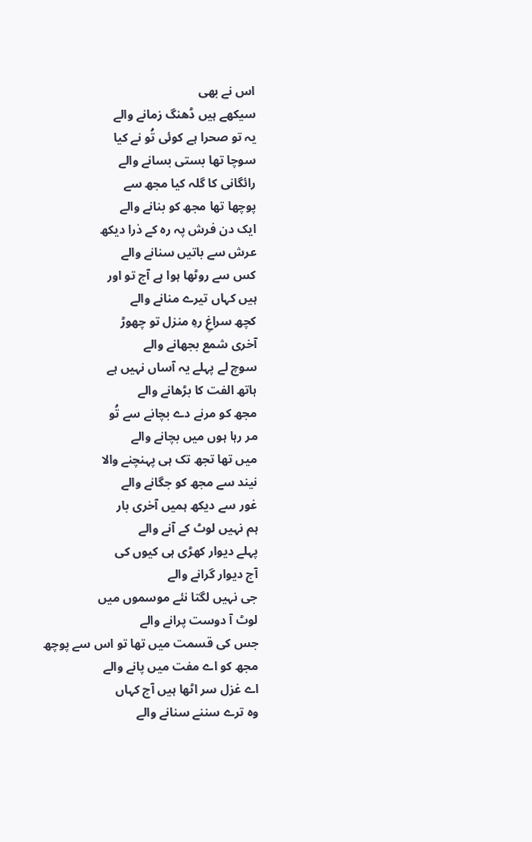اس نے بھی
سیکھے ہیں ڈھنگ زمانے والے
یہ تو صحرا ہے کوئی تُو نے کیا
سوچا تھا بستی بسانے والے
رائگانی کا گلہ کیا مجھ سے
پوچھا تھا مجھ کو بنانے والے
ایک دن فرش پہ رہ کے ذرا دیکھ
عرش سے باتیں سنانے والے
کس سے روٹھا ہوا ہے آج تو اور
ہیں کہاں تیرے منانے والے
کچھ سراغِ رہِ منزل تو چھوڑ
آخری شمع بجھانے والے
سوچ لے پہلے یہ آساں نہیں ہے
ہاتھ الفت کا بڑھانے والے
مجھ کو مرنے دے بچانے سے تُو
مر رہا ہوں میں بچانے والے
میں تھا تجھ تک ہی پہنچنے والا
نیند سے مجھ کو جگانے والے
غور سے دیکھ ہمیں آخری بار
ہم نہیں لوٹ کے آنے والے
پہلے دیوار کھڑی ہی کیوں کی
آج دیوار گرانے والے
جی نہیں لگتا نئے موسموں میں
لوٹ آ دوست پرانے والے
جس کی قسمت میں تھا تو اس سے پوچھ
مجھ کو اے مفت میں پانے والے
اے غزل سر اٹھا ہیں آج کہاں
وہ ترے سننے سنانے والے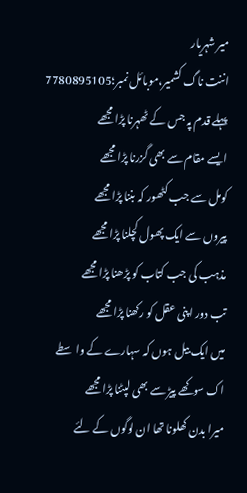میر شہریار
اننت ناگ کشمیر،موبائل نمبر؛7780895105
پہلے قدم پہ جس کے ٹھہرنا پڑا مجھے
ایسے مقام سے بھی گزرنا پڑا مجھے
کومل سے جب کٹھور کہ بننا پڑا مجھے
پیروں سے ایک پھول کچلنا پڑا مجھے
مذہب کی جب کتاب کو پڑھنا پڑا مجھے
تب دور اپنی عقل کو رکھنا پڑا مجھے
میں ایک بیل ہوں کہ سہارے کے واسطے
اک سوکھے پیڑ سے بھی لپٹنا پڑا مجھے
میرا بدن کھلونا تھا ان لوگوں کے لئے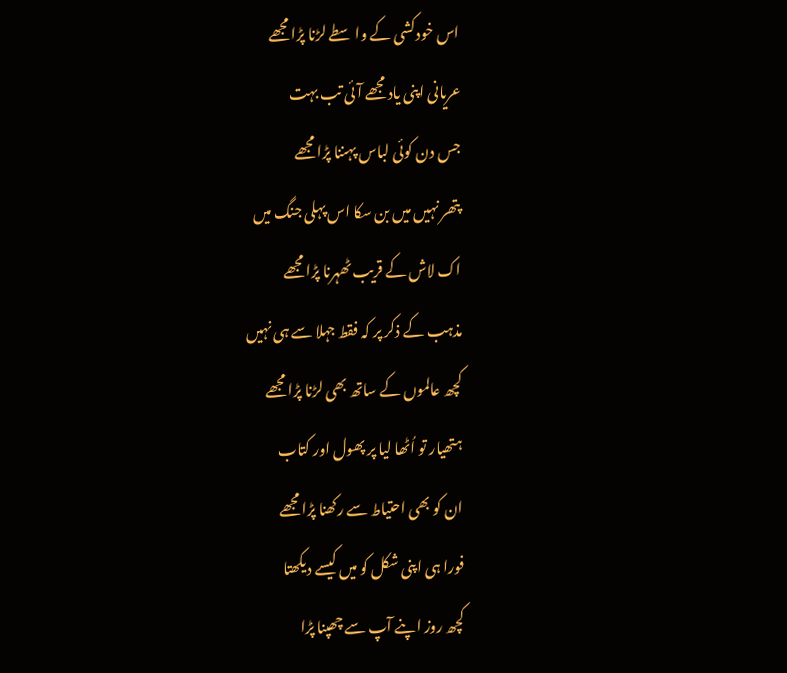اس خودکشی کے واسطے لڑنا پڑا مجھے
عریانی اپنی یاد مجھے آئی تب بہت
جس دن کوئی لباس پہننا پڑا مجھے
پتھر نہیں میں بن سکا اس پہلی جنگ میں
اک لاش کے قریب ٹھہرنا پڑا مجھے
مذہب کے ذکر پر کہ فقط جہلا سے ہی نہیں
کچھ عالموں کے ساتھ بھی لڑنا پڑا مجھے
ہتھیار تو اُٹھا لیا پر پھول اور کتاب
ان کو بھی احتیاط سے رکھنا پڑا مجھے
فورا ہی اپنی شکل کو میں کیسے دیکھتا
کچھ روز اپنے آپ سے چھپنا پڑا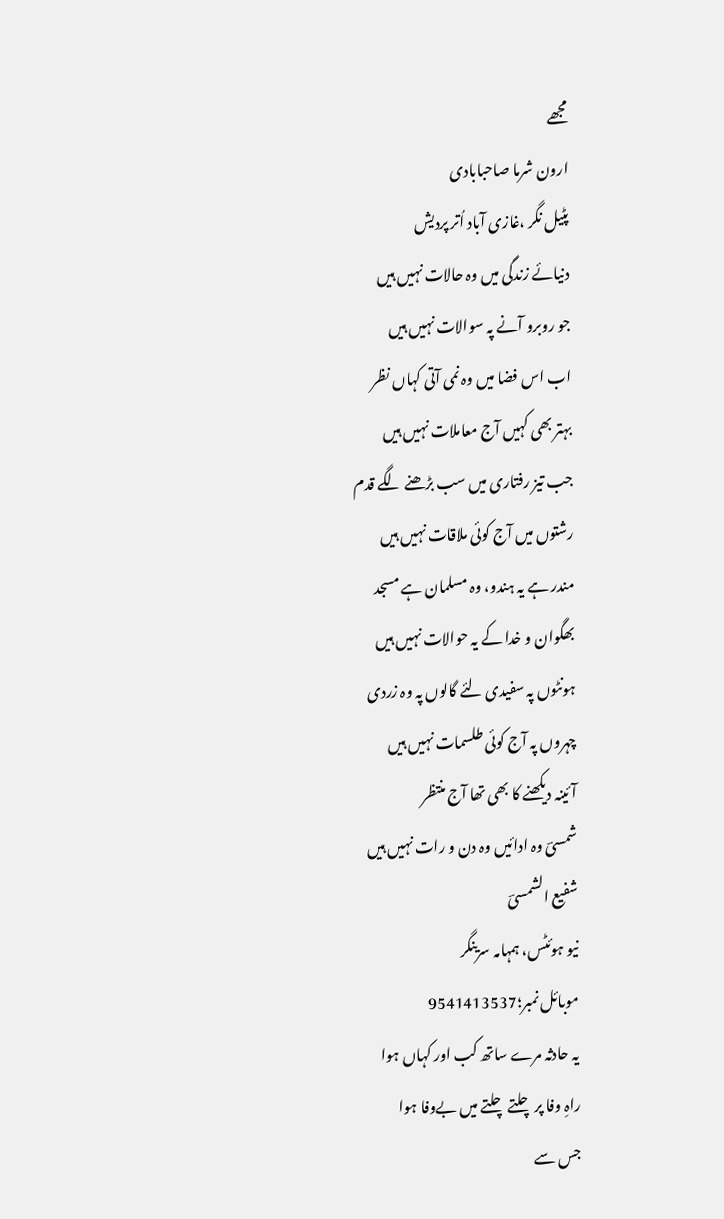مجھے
ارون شرما صاحبابادی
پٹیل نگر ،غازی آباد اُتر پردیش
دنیائے زندگی میں وہ حالات نہیں ہیں
جو روبرو آنے پہ سوالات نہیں ہیں
اب اس فضا میں وہ نمی آتی کہاں نظر
بہتر بھی کہیں آج معاملات نہیں ہیں
جب تیز رفتاری میں سب بڑھنے لگے قدم
رشتوں میں آج کوئی ملاقات نہیں ہیں
مندر ہے یہ ہندو، وہ مسلمان ہے مسجد
بھگوان و خدا کے یہ حوالات نہیں ہیں
ہونٹوں پہ سفیدی لئے گالوں پہ وہ زردی
چہروں پہ آج کوئی طلسمات نہیں ہیں
آئینہ دیکھنے کا بھی تھا آج منتظر
شمسیؔ وہ ادائیں وہ دن و رات نہیں ہیں
شفیع الشمسیؔ
نیو ہوئٹس، ہمہامہ سرینگر
موبائل نمبر؛9541413537
یہ حادثہ مرے ساتھ کب اور کہاں ہوا
راہِ وفا پر چلتے چلتے میں بےوفا ہوا
جس سے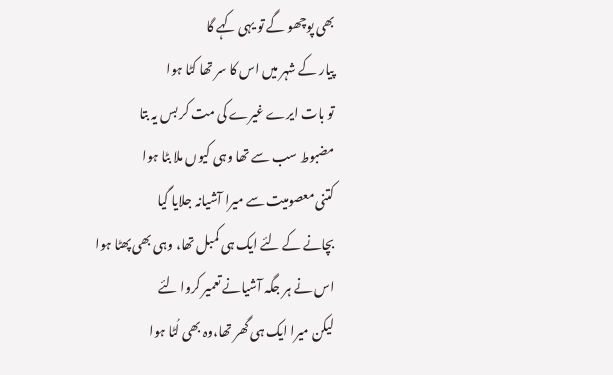بھی پوچھو گے تو یہی کہے گا
پیار کے شہر میں اس کا سر تھا کٹا ہوا
تو بات ایرے غیرے کی مت کر بس یہ بتا
مضبوط سب سے تھا وہی کیوں ملا بٹا ہوا
کتنی معصومیت سے میرا آشیانہ جلایا گیا
بچانے کے لئے ایک ہی کمبل تھا، وہی بھی پھٹا ہوا
اس نے ہر جگہ آشیانے تعمیر کروا لئے
لیکن میرا ایک ہی گھر تھا،وہ بھی لُٹا ہوا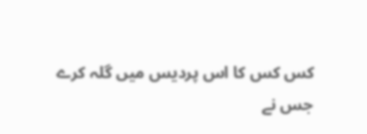کس کس کا اس پردیس میں گلہ کرے
جس نے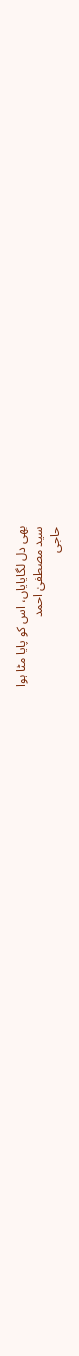بھی دل لگایایاں، اس کو پایا مٹا ہوا
سید مصطفیٰ احمد
حاجی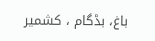باغ، بڈگام ، کشمیر